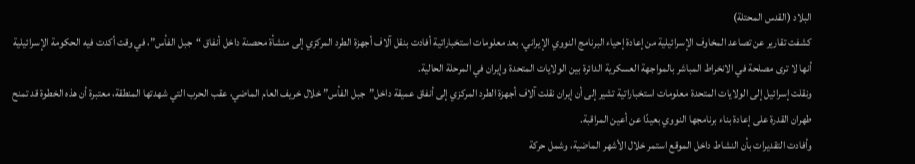البلاد (القدس المحتلة)
كشفت تقارير عن تصاعد المخاوف الإسرائيلية من إعادة إحياء البرنامج النووي الإيراني، بعد معلومات استخباراتية أفادت بنقل آلاف أجهزة الطرد المركزي إلى منشأة محصنة داخل أنفاق “جبل الفأس”، في وقت أكدت فيه الحكومة الإسرائيلية أنها لا ترى مصلحة في الانخراط المباشر بالمواجهة العسكرية الدائرة بين الولايات المتحدة وإيران في المرحلة الحالية.
ونقلت إسرائيل إلى الولايات المتحدة معلومات استخباراتية تشير إلى أن إيران نقلت آلاف أجهزة الطرد المركزي إلى أنفاق عميقة داخل”جبل الفأس” خلال خريف العام الماضي، عقب الحرب التي شهدتها المنطقة، معتبرة أن هذه الخطوة قد تمنح طهران القدرة على إعادة بناء برنامجها النووي بعيدًا عن أعين المراقبة.
وأفادت التقديرات بأن النشاط داخل الموقع استمر خلال الأشهر الماضية، وشمل حركة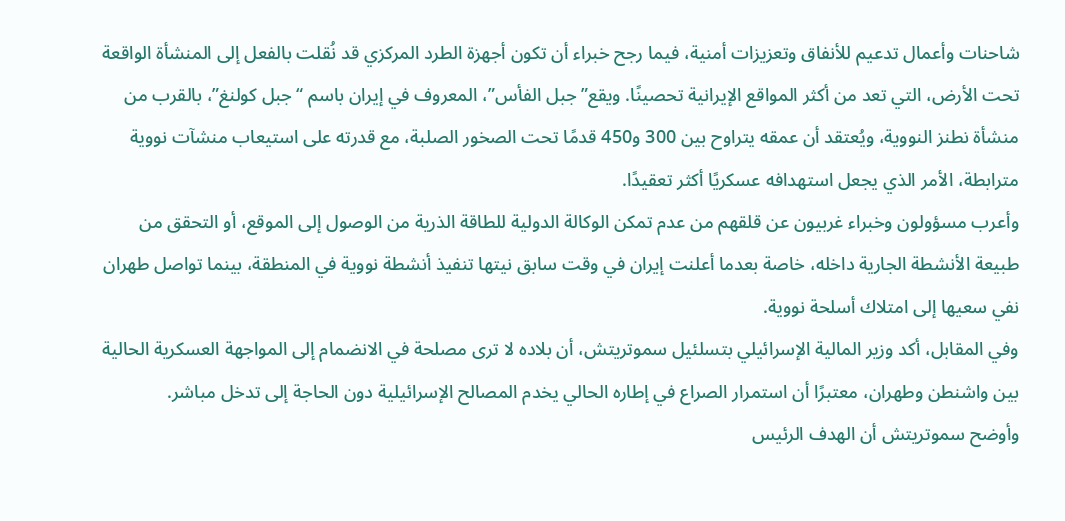شاحنات وأعمال تدعيم للأنفاق وتعزيزات أمنية، فيما رجح خبراء أن تكون أجهزة الطرد المركزي قد نُقلت بالفعل إلى المنشأة الواقعة تحت الأرض، التي تعد من أكثر المواقع الإيرانية تحصينًا. ويقع”جبل الفأس”، المعروف في إيران باسم “جبل كولنغ”، بالقرب من منشأة نطنز النووية، ويُعتقد أن عمقه يتراوح بين 300 و450 قدمًا تحت الصخور الصلبة، مع قدرته على استيعاب منشآت نووية مترابطة، الأمر الذي يجعل استهدافه عسكريًا أكثر تعقيدًا.
وأعرب مسؤولون وخبراء غربيون عن قلقهم من عدم تمكن الوكالة الدولية للطاقة الذرية من الوصول إلى الموقع، أو التحقق من طبيعة الأنشطة الجارية داخله، خاصة بعدما أعلنت إيران في وقت سابق نيتها تنفيذ أنشطة نووية في المنطقة، بينما تواصل طهران نفي سعيها إلى امتلاك أسلحة نووية.
وفي المقابل، أكد وزير المالية الإسرائيلي بتسلئيل سموتريتش، أن بلاده لا ترى مصلحة في الانضمام إلى المواجهة العسكرية الحالية بين واشنطن وطهران، معتبرًا أن استمرار الصراع في إطاره الحالي يخدم المصالح الإسرائيلية دون الحاجة إلى تدخل مباشر.
وأوضح سموتريتش أن الهدف الرئيس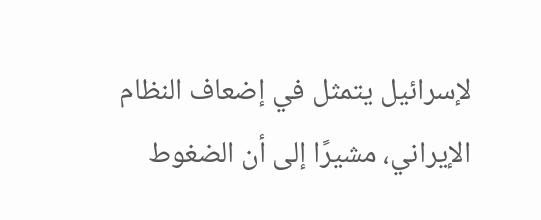لإسرائيل يتمثل في إضعاف النظام الإيراني، مشيرًا إلى أن الضغوط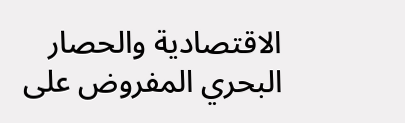الاقتصادية والحصار البحري المفروض على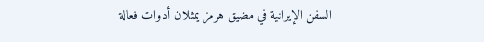السفن الإيرانية في مضيق هرمز يمثلان أدوات فعالة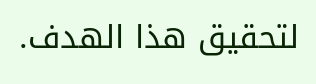لتحقيق هذا الهدف.